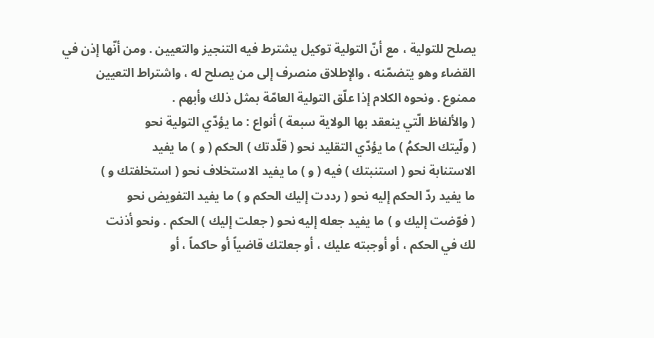يصلح للتولية ، مع أنّ التولية توكيل يشترط فيه التنجيز والتعيين . ومن أنّها إذن في
القضاء وهو يتضمّنه ، والإطلاق منصرف إلى من يصلح له ، واشتراط التعيين
ممنوع . ونحوه الكلام إذا علّق التولية العامّة بمثل ذلك وأبهم .
( والألفاظ الّتي ينعقد بها الولاية سبعة ) أنواع : ما يؤدّي التولية نحو
( ولّيتك الحكمُ ) ما يؤدّي التقليد نحو ( قلّدتك ) الحكم ( و ) ما يفيد
الاستنابة نحو ( استنبتك ) فيه ( و ) ما يفيد الاستخلاف نحو ( استخلفتك و )
ما يفيد ردّ الحكم إليه نحو ( رددت إليك الحكم و ) ما يفيد التفويض نحو
( فوّضت إليك و ) ما يفيد جعله إليه نحو ( جعلت إليك ) الحكم . ونحو أذنت
لك في الحكم ، أو أوجبته عليك ، أو جعلتك قاضياً أو حاكماً ، أو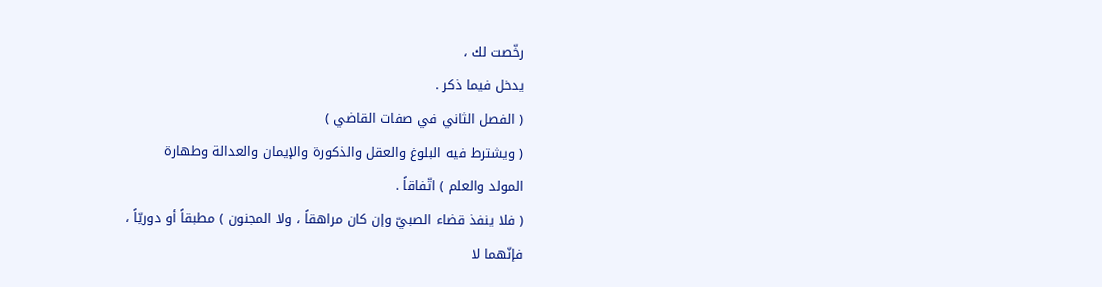رخّصت لك ،
يدخل فيما ذكر .
( الفصل الثاني في صفات القاضي )
( ويشترط فيه البلوغ والعقل والذكورة والإيمان والعدالة وطهارة
المولد والعلم ) اتّفاقاً .
( فلا ينفذ قضاء الصبيّ وإن كان مراهقاً ، ولا المجنون ) مطبقاً أو دوريّاً ،
فإنّهما لا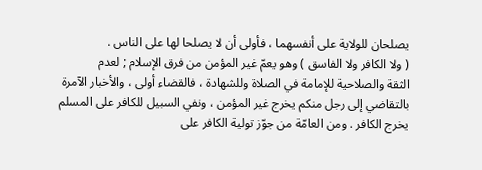يصلحان للولاية على أنفسهما ، فأولى أن لا يصلحا لها على الناس .
( ولا الكافر ولا الفاسق ) وهو يعمّ غير المؤمن من فرق الإسلام ; لعدم
الثقة والصلاحية للإمامة في الصلاة وللشهادة ، فالقضاء أولى ، والأخبار الآمرة
بالتقاضي إلى رجل منكم يخرج غير المؤمن ، ونفي السبيل للكافر على المسلم
يخرج الكافر . ومن العامّة من جوّز تولية الكافر على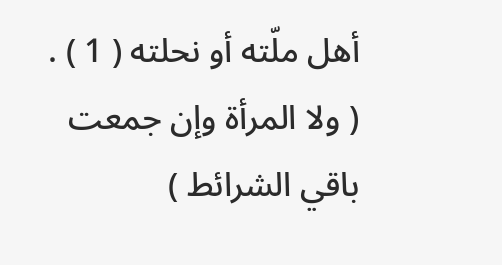أهل ملّته أو نحلته ( 1 ) .
( ولا المرأة وإن جمعت باقي الشرائط )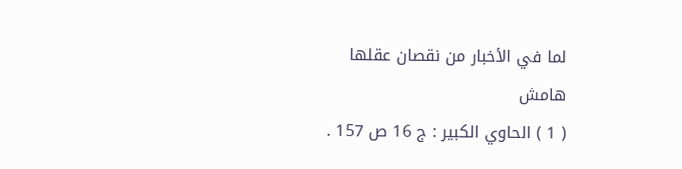لما في الأخبار من نقصان عقلها
هامش
( 1 ) الحاوي الكبير : ج 16 ص 157 .